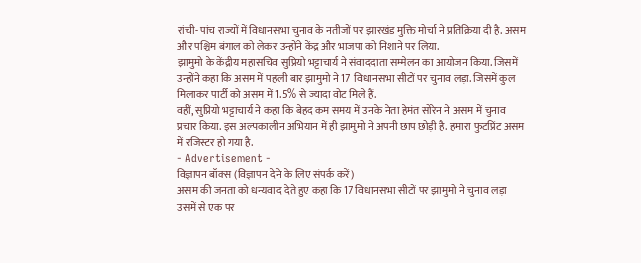रांची- पांच राज्यों में विधानसभा चुनाव के नतीजों पर झारखंड मुक्ति मोर्चा ने प्रतिक्रिया दी है. असम और पश्चिम बंगाल को लेकर उन्होंने केंद्र और भाजपा को निशाने पर लिया.
झामुमो के केंद्रीय महासचिव सुप्रियो भट्टाचार्य ने संवाददाता सम्मेलन का आयोजन किया. जिसमें उन्होंने कहा कि असम में पहली बार झामुमो ने 17 विधानसभा सीटों पर चुनाव लड़ा. जिसमें कुल मिलाकर पार्टी को असम में 1.5% से ज्यादा वोट मिले हैं.
वहीं, सुप्रियो भट्टाचार्य ने कहा कि बेहद कम समय में उनके नेता हेमंत सोरेन ने असम में चुनाव प्रचार किया. इस अल्पकालीन अभियान में ही झामुमो ने अपनी छाप छोड़ी है. हमारा फुटप्रिंट असम में रजिस्टर हो गया है.
- Advertisement -
विज्ञापन बॉक्स (विज्ञापन देने के लिए संपर्क करें)
असम की जनता को धन्यवाद देते हुए कहा कि 17 विधानसभा सीटों पर झामुमो ने चुनाव लड़ा उसमें से एक पर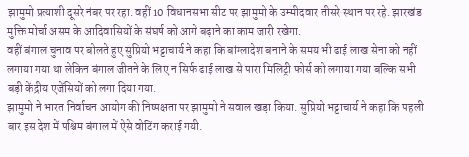झामुमो प्रत्याशी दूसरे नंबर पर रहा. वहीं 10 विधानसभा सीट पर झामुमो के उम्मीदवार तीसरे स्थान पर रहे. झारखंड मुक्ति मोर्चा असम के आदिवासियों के संघर्ष को आगे बढ़ाने का काम जारी रखेगा.
वहीं बंगाल चुनाव पर बोलते हुए सुप्रियो भट्टाचार्य ने कहा कि बांग्लादेश बनाने के समय भी ढाई लाख सेना को नहीं लगाया गया था लेकिन बंगाल जीतने के लिए न सिर्फ ढाई लाख से पारा मिलिट्री फोर्स को लगाया गया बल्कि सभी बड़ी केंद्रीय एजेंसियों को लगा दिया गया.
झामुमो ने भारत निर्वाचन आयोग की निष्पक्षता पर झामुमो ने सवाल खड़ा किया. सुप्रियो भट्टाचार्य ने कहा कि पहली बार इस देश में पश्चिम बंगाल में ऐसे वोटिंग कराई गयी.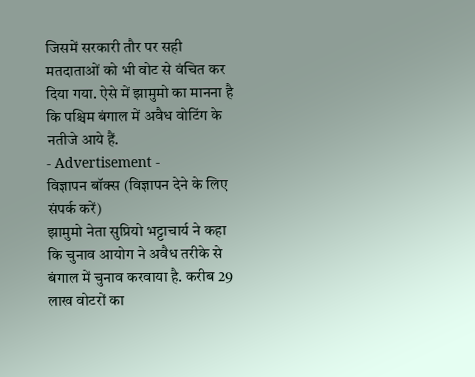जिसमें सरकारी तौर पर सही मतदाताओं को भी वोट से वंचित कर दिया गया. ऐसे में झामुमो का मानना है कि पश्चिम बंगाल में अवैध वोटिंग के नतीजे आये हैं.
- Advertisement -
विज्ञापन बॉक्स (विज्ञापन देने के लिए संपर्क करें)
झामुमो नेता सुप्रियो भट्टाचार्य ने कहा कि चुनाव आयोग ने अवैध तरीके से बंगाल में चुनाव करवाया है. करीब 29 लाख वोटरों का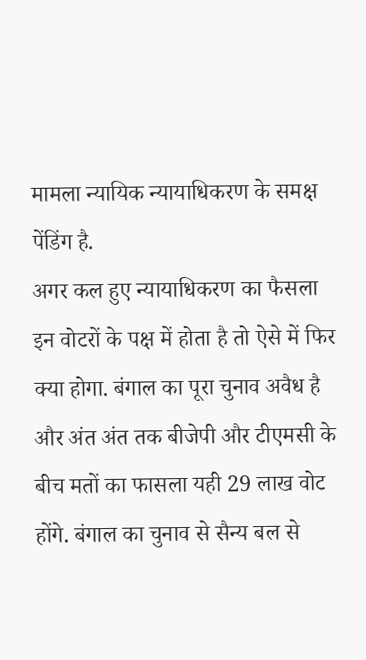मामला न्यायिक न्यायाधिकरण के समक्ष पेंडिंग है.
अगर कल हुए न्यायाधिकरण का फैसला इन वोटरों के पक्ष में होता है तो ऐसे में फिर क्या होगा. बंगाल का पूरा चुनाव अवैध है और अंत अंत तक बीजेपी और टीएमसी के बीच मतों का फासला यही 29 लाख वोट होंगे. बंगाल का चुनाव से सैन्य बल से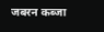जबरन कब्जा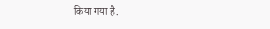किया गया है.